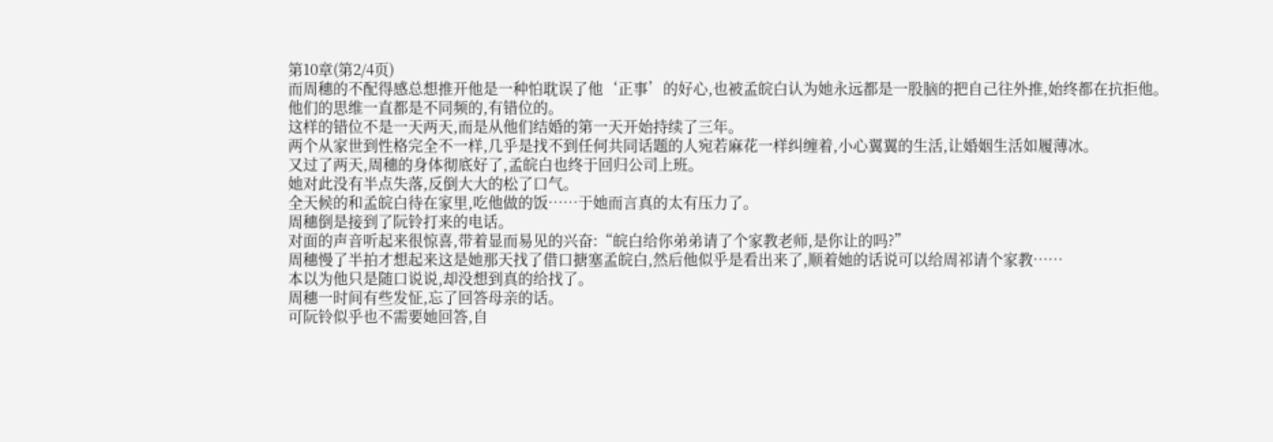第10章(第2/4页)
而周穗的不配得感总想推开他是一种怕耽误了他‘正事’的好心,也被孟皖白认为她永远都是一股脑的把自己往外推,始终都在抗拒他。
他们的思维一直都是不同频的,有错位的。
这样的错位不是一天两天,而是从他们结婚的第一天开始持续了三年。
两个从家世到性格完全不一样,几乎是找不到任何共同话题的人宛若麻花一样纠缠着,小心翼翼的生活,让婚姻生活如履薄冰。
又过了两天,周穗的身体彻底好了,孟皖白也终于回归公司上班。
她对此没有半点失落,反倒大大的松了口气。
全天候的和孟皖白待在家里,吃他做的饭……于她而言真的太有压力了。
周穗倒是接到了阮铃打来的电话。
对面的声音听起来很惊喜,带着显而易见的兴奋:“皖白给你弟弟请了个家教老师,是你让的吗?”
周穗慢了半拍才想起来这是她那天找了借口搪塞孟皖白,然后他似乎是看出来了,顺着她的话说可以给周祁请个家教……
本以为他只是随口说说,却没想到真的给找了。
周穗一时间有些发怔,忘了回答母亲的话。
可阮铃似乎也不需要她回答,自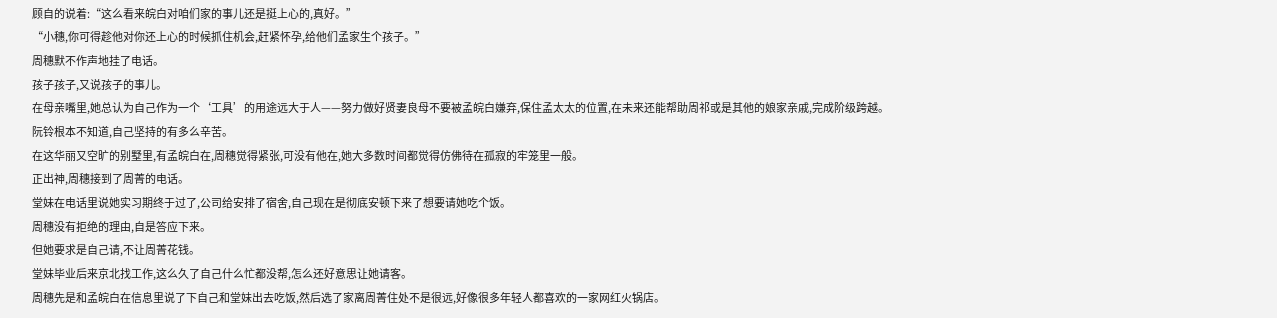顾自的说着:“这么看来皖白对咱们家的事儿还是挺上心的,真好。”
“小穗,你可得趁他对你还上心的时候抓住机会,赶紧怀孕,给他们孟家生个孩子。”
周穗默不作声地挂了电话。
孩子孩子,又说孩子的事儿。
在母亲嘴里,她总认为自己作为一个‘工具’的用途远大于人——努力做好贤妻良母不要被孟皖白嫌弃,保住孟太太的位置,在未来还能帮助周祁或是其他的娘家亲戚,完成阶级跨越。
阮铃根本不知道,自己坚持的有多么辛苦。
在这华丽又空旷的别墅里,有孟皖白在,周穗觉得紧张,可没有他在,她大多数时间都觉得仿佛待在孤寂的牢笼里一般。
正出神,周穗接到了周菁的电话。
堂妹在电话里说她实习期终于过了,公司给安排了宿舍,自己现在是彻底安顿下来了想要请她吃个饭。
周穗没有拒绝的理由,自是答应下来。
但她要求是自己请,不让周菁花钱。
堂妹毕业后来京北找工作,这么久了自己什么忙都没帮,怎么还好意思让她请客。
周穗先是和孟皖白在信息里说了下自己和堂妹出去吃饭,然后选了家离周菁住处不是很远,好像很多年轻人都喜欢的一家网红火锅店。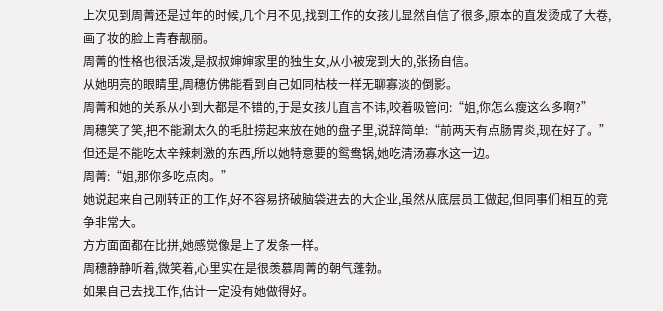上次见到周菁还是过年的时候,几个月不见,找到工作的女孩儿显然自信了很多,原本的直发烫成了大卷,画了妆的脸上青春靓丽。
周菁的性格也很活泼,是叔叔婶婶家里的独生女,从小被宠到大的,张扬自信。
从她明亮的眼睛里,周穗仿佛能看到自己如同枯枝一样无聊寡淡的倒影。
周菁和她的关系从小到大都是不错的,于是女孩儿直言不讳,咬着吸管问:“姐,你怎么瘦这么多啊?”
周穗笑了笑,把不能涮太久的毛肚捞起来放在她的盘子里,说辞简单:“前两天有点肠胃炎,现在好了。”
但还是不能吃太辛辣刺激的东西,所以她特意要的鸳鸯锅,她吃清汤寡水这一边。
周菁:“姐,那你多吃点肉。”
她说起来自己刚转正的工作,好不容易挤破脑袋进去的大企业,虽然从底层员工做起,但同事们相互的竞争非常大。
方方面面都在比拼,她感觉像是上了发条一样。
周穗静静听着,微笑着,心里实在是很羡慕周菁的朝气蓬勃。
如果自己去找工作,估计一定没有她做得好。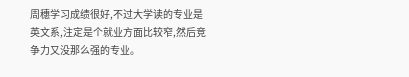周穗学习成绩很好,不过大学读的专业是英文系,注定是个就业方面比较窄,然后竞争力又没那么强的专业。